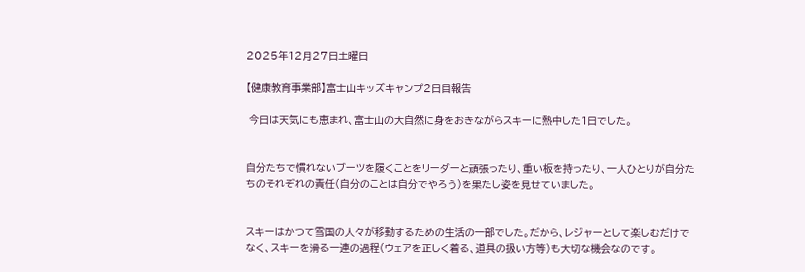2025年12月27日土曜日

【健康教育事業部】富士山キッズキャンプ2日目報告

 今日は天気にも恵まれ、富士山の大自然に身をおきながらスキーに熱中した1日でした。


自分たちで慣れないブーツを履くことをリーダーと頑張ったり、重い板を持ったり、一人ひとりが自分たちのそれぞれの責任(自分のことは自分でやろう)を果たし姿を見せていました。


スキーはかつて雪国の人々が移動するための生活の一部でした。だから、レジャーとして楽しむだけでなく、スキーを滑る一連の過程(ウェアを正しく着る、道具の扱い方等)も大切な機会なのです。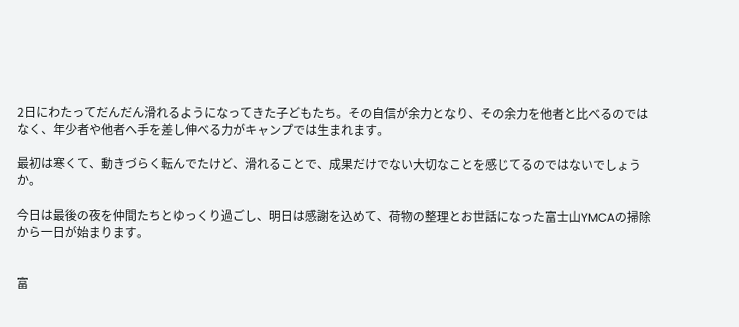2日にわたってだんだん滑れるようになってきた子どもたち。その自信が余力となり、その余力を他者と比べるのではなく、年少者や他者へ手を差し伸べる力がキャンプでは生まれます。

最初は寒くて、動きづらく転んでたけど、滑れることで、成果だけでない大切なことを感じてるのではないでしょうか。

今日は最後の夜を仲間たちとゆっくり過ごし、明日は感謝を込めて、荷物の整理とお世話になった富士山YMCAの掃除から一日が始まります。


富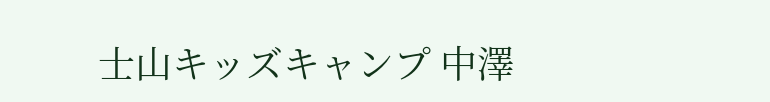士山キッズキャンプ 中澤